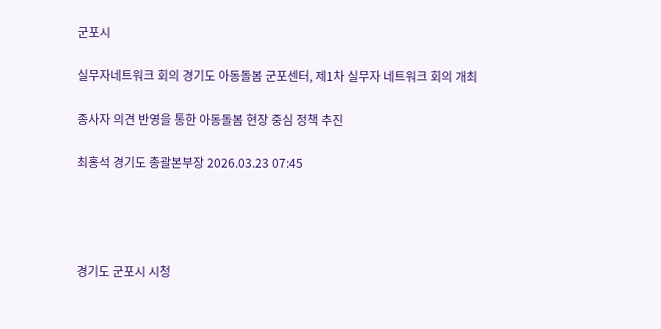군포시

실무자네트워크 회의 경기도 아동돌봄 군포센터, 제1차 실무자 네트워크 회의 개최

종사자 의견 반영을 통한 아동돌봄 현장 중심 정책 추진

최홍석 경기도 총괄본부장 2026.03.23 07:45




경기도 군포시 시청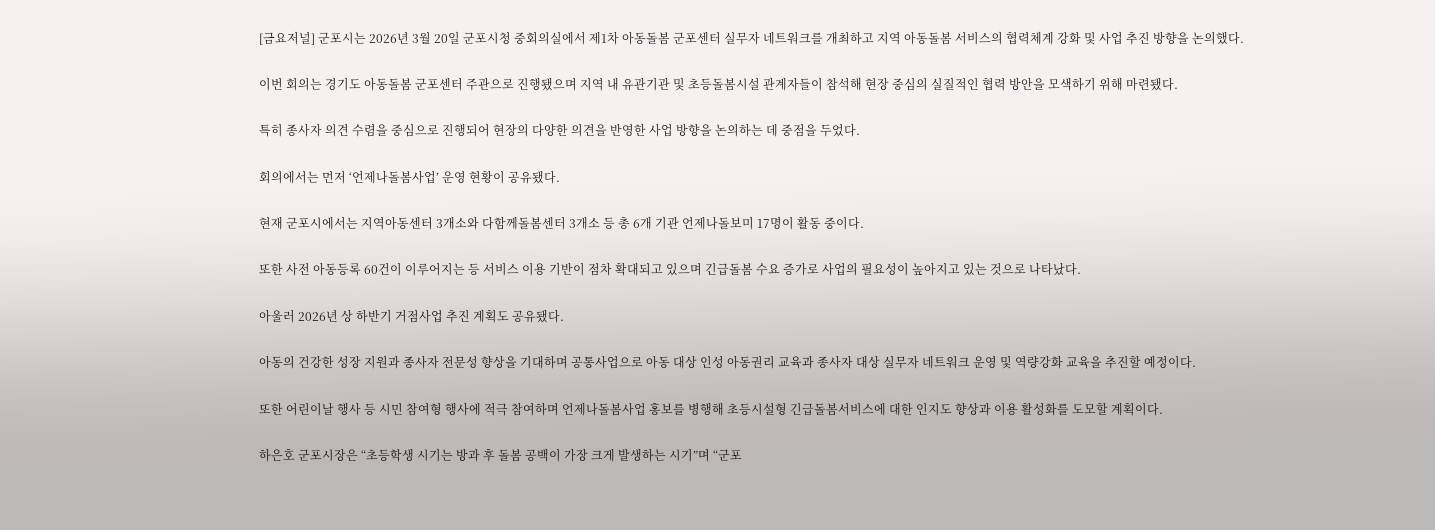[금요저널] 군포시는 2026년 3월 20일 군포시청 중회의실에서 제1차 아동돌봄 군포센터 실무자 네트워크를 개최하고 지역 아동돌봄 서비스의 협력체계 강화 및 사업 추진 방향을 논의했다.

이번 회의는 경기도 아동돌봄 군포센터 주관으로 진행됐으며 지역 내 유관기관 및 초등돌봄시설 관계자들이 참석해 현장 중심의 실질적인 협력 방안을 모색하기 위해 마련됐다.

특히 종사자 의견 수렴을 중심으로 진행되어 현장의 다양한 의견을 반영한 사업 방향을 논의하는 데 중점을 두었다.

회의에서는 먼저 ‘언제나돌봄사업’ 운영 현황이 공유됐다.

현재 군포시에서는 지역아동센터 3개소와 다함께돌봄센터 3개소 등 총 6개 기관 언제나돌보미 17명이 활동 중이다.

또한 사전 아동등록 60건이 이루어지는 등 서비스 이용 기반이 점차 확대되고 있으며 긴급돌봄 수요 증가로 사업의 필요성이 높아지고 있는 것으로 나타났다.

아울러 2026년 상 하반기 거점사업 추진 계획도 공유됐다.

아동의 건강한 성장 지원과 종사자 전문성 향상을 기대하며 공통사업으로 아동 대상 인성 아동권리 교육과 종사자 대상 실무자 네트워크 운영 및 역량강화 교육을 추진할 예정이다.

또한 어린이날 행사 등 시민 참여형 행사에 적극 참여하며 언제나돌봄사업 홍보를 병행해 초등시설형 긴급돌봄서비스에 대한 인지도 향상과 이용 활성화를 도모할 계획이다.

하은호 군포시장은 “초등학생 시기는 방과 후 돌봄 공백이 가장 크게 발생하는 시기”며 “군포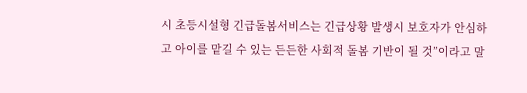시 초등시설형 긴급돌봄서비스는 긴급상황 발생시 보호자가 안심하고 아이를 맡길 수 있는 든든한 사회적 돌봄 기반이 될 것”이라고 말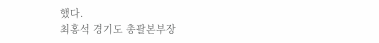했다.
최홍석 경기도 총괄본부장